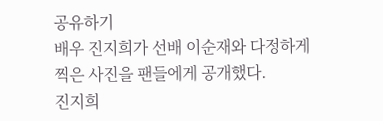공유하기
배우 진지희가 선배 이순재와 다정하게 찍은 사진을 팬들에게 공개했다.
진지희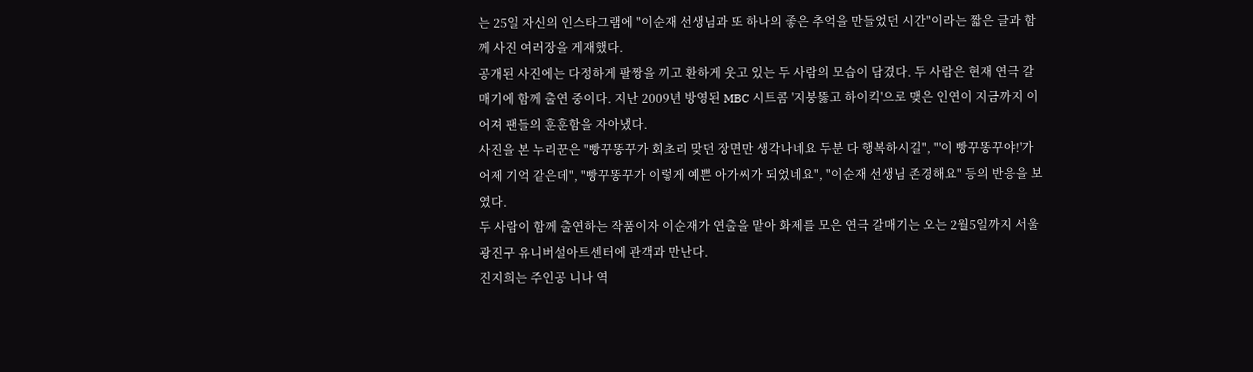는 25일 자신의 인스타그램에 "이순재 선생님과 또 하나의 좋은 추억을 만들었던 시간"이라는 짧은 글과 함께 사진 여러장을 게재했다.
공개된 사진에는 다정하게 팔짱을 끼고 환하게 웃고 있는 두 사람의 모습이 담겼다. 두 사람은 현재 연극 갈매기에 함께 출연 중이다. 지난 2009년 방영된 MBC 시트콤 '지붕뚫고 하이킥'으로 맺은 인연이 지금까지 이어져 팬들의 훈훈함을 자아냈다.
사진을 본 누리꾼은 "빵꾸똥꾸가 회초리 맞던 장면만 생각나네요 두분 다 행복하시길", "'이 빵꾸똥꾸야!'가 어제 기억 같은데", "빵꾸똥꾸가 이렇게 예쁜 아가씨가 되었네요", "이순재 선생님 존경해요" 등의 반응을 보였다.
두 사람이 함께 출연하는 작품이자 이순재가 연출을 맡아 화제를 모은 연극 갈매기는 오는 2월5일까지 서울 광진구 유니버설아트센터에 관객과 만난다.
진지희는 주인공 니나 역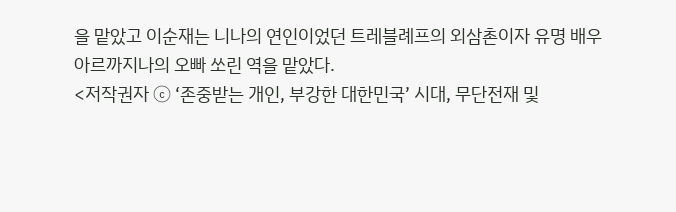을 맡았고 이순재는 니나의 연인이었던 트레블례프의 외삼촌이자 유명 배우 아르까지나의 오빠 쏘린 역을 맡았다.
<저작권자 ⓒ ‘존중받는 개인, 부강한 대한민국’ 시대, 무단전재 및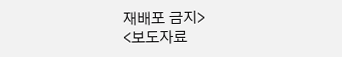재배포 금지>
<보도자료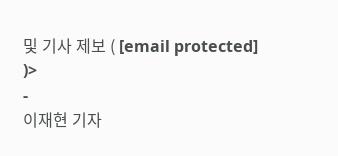및 기사 제보 ( [email protected] )>
-
이재현 기자